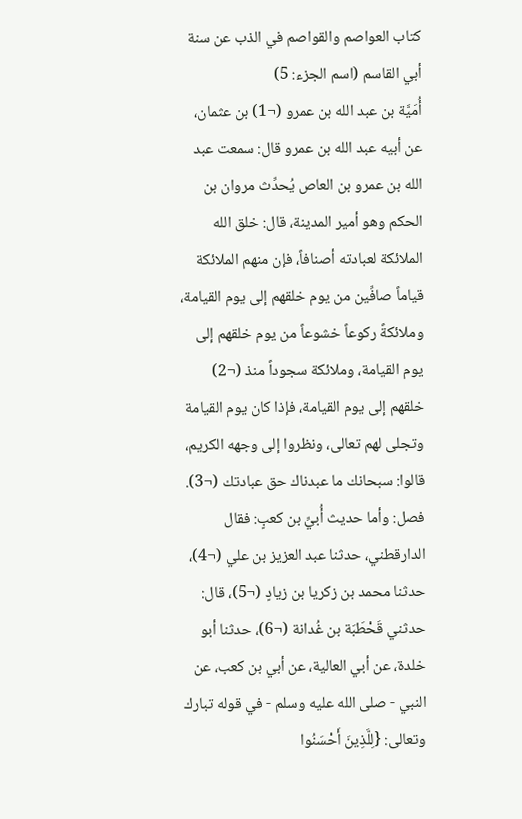كتاب العواصم والقواصم في الذب عن سنة أبي القاسم (اسم الجزء: 5)
أُمَيَّة بن عبد الله بن عمرو (¬1) بن عثمان، عن أبيه عبد الله بن عمرو قال: سمعت عبد الله بن عمرو بن العاص يُحدِّث مروان بن الحكم وهو أمير المدينة، قال: خلق الله الملائكة لعبادته أصنافاً، فإن منهم الملائكة قياماً صافِّين من يوم خلقهم إلى يوم القيامة، وملائكةً ركوعاً خشوعاً من يوم خلقهم إلى يوم القيامة، وملائكة سجوداً منذ (¬2) خلقهم إلى يوم القيامة، فإذا كان يوم القيامة وتجلى لهم تعالى، ونظروا إلى وجهه الكريم، قالوا: سبحانك ما عبدناك حق عبادتك (¬3).
فصل: وأما حديث أُبيِّ بن كعبٍ: فقال الدارقطني، حدثنا عبد العزيز بن علي (¬4)، حدثنا محمد بن زكريا بن زيادٍ (¬5)، قال: حدثني قَحْطَبَة بن غُدانة (¬6)، حدثنا أبو خلدة، عن أبي العالية، عن أبي بن كعب، عن النبي - صلى الله عليه وسلم - في قوله تبارك وتعالى: {لِلَّذِينَ أَحْسَنُوا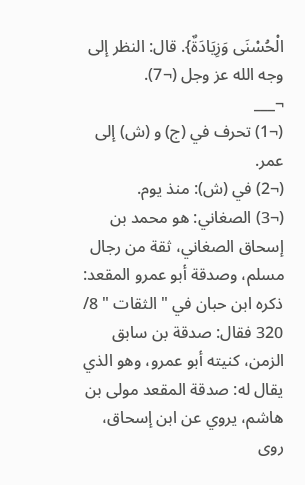الْحُسْنَى وَزِيَادَةٌ}. قال: النظر إلى وجه الله عز وجل (¬7).
¬___
(¬1) تحرف في (ج) و (ش) إلى عمر.
(¬2) في (ش): منذ يوم.
(¬3) الصغاني: هو محمد بن إسحاق الصغاني، ثقة من رجال مسلم، وصدقة أبو عمرو المقعد: ذكره ابن حبان في " الثقات " 8/ 320 فقال: صدقة بن سابق الزمن، كنيته أبو عمرو، وهو الذي يقال له: صدقة المقعد مولى بن هاشم، يروي عن ابن إسحاق، روى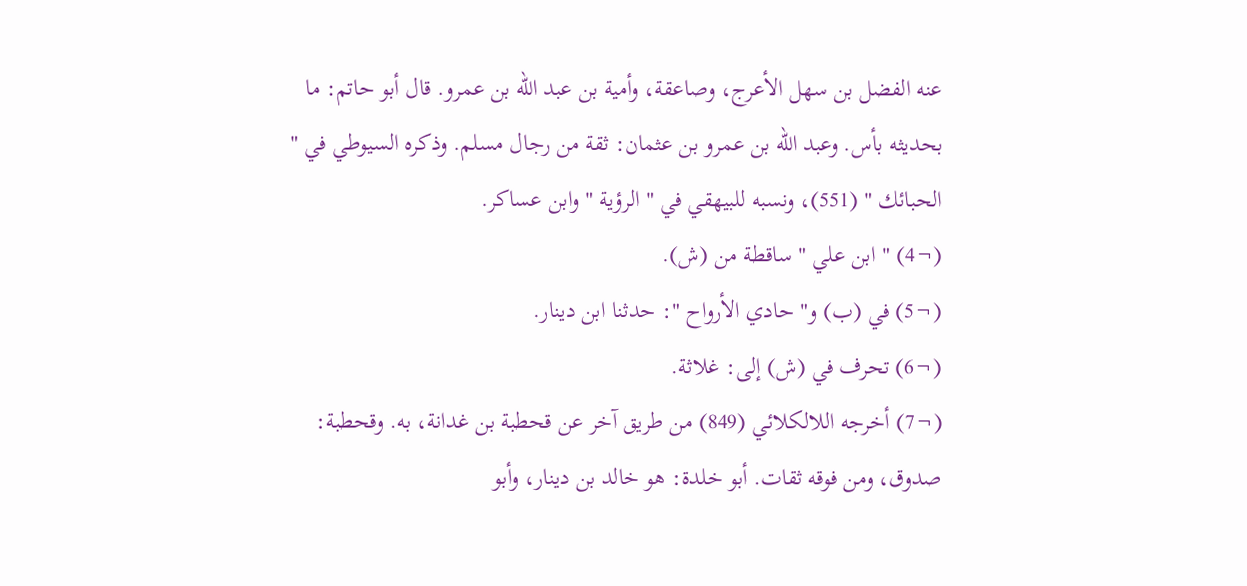عنه الفضل بن سهل الأعرج، وصاعقة، وأمية بن عبد الله بن عمرو. قال أبو حاتم: ما بحديثه بأس. وعبد الله بن عمرو بن عثمان: ثقة من رجال مسلم. وذكره السيوطي في " الحبائك " (551)، ونسبه للبيهقي في " الرؤية " وابن عساكر.
(¬4) " ابن علي " ساقطة من (ش).
(¬5) في (ب) و" حادي الأرواح ": حدثنا ابن دينار.
(¬6) تحرف في (ش) إلى: غلاثة.
(¬7) أخرجه اللالكلائي (849) من طريق آخر عن قحطبة بن غدانة، به. وقحطبة: صدوق، ومن فوقه ثقات. أبو خلدة: هو خالد بن دينار، وأبو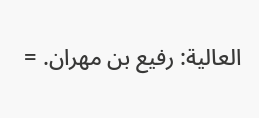العالية: رفيع بن مهران. =